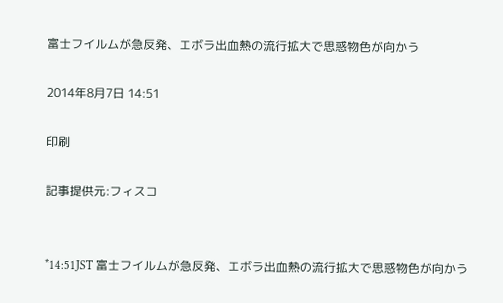富士フイルムが急反発、エボラ出血熱の流行拡大で思惑物色が向かう

2014年8月7日 14:51

印刷

記事提供元:フィスコ


*14:51JST 富士フイルムが急反発、エボラ出血熱の流行拡大で思惑物色が向かう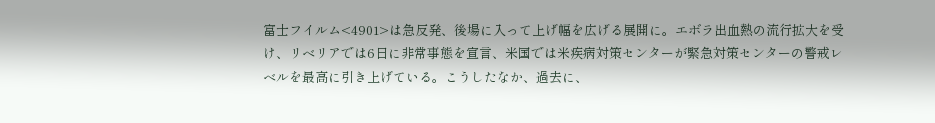富士フイルム<4901>は急反発、後場に入って上げ幅を広げる展開に。エボラ出血熱の流行拡大を受け、リベリアでは6日に非常事態を宣言、米国では米疾病対策センターが緊急対策センターの警戒レベルを最高に引き上げている。こうしたなか、過去に、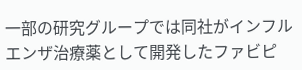一部の研究グループでは同社がインフルエンザ治療薬として開発したファビピ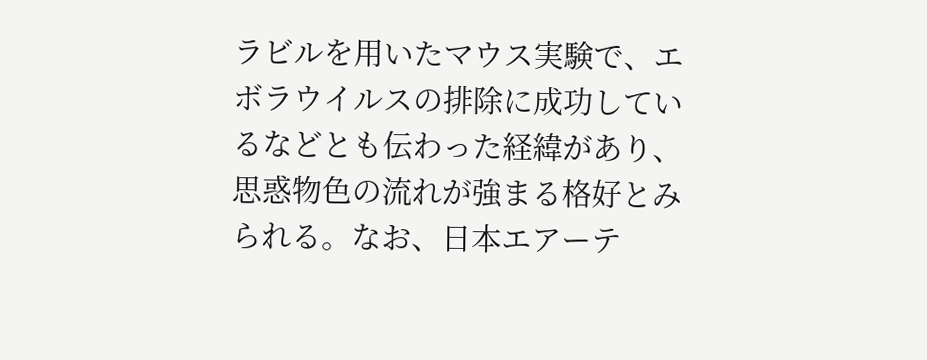ラビルを用いたマウス実験で、エボラウイルスの排除に成功しているなどとも伝わった経緯があり、思惑物色の流れが強まる格好とみられる。なお、日本エアーテ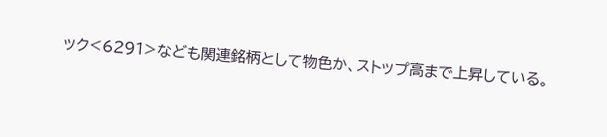ック<6291>なども関連銘柄として物色か、ストップ高まで上昇している。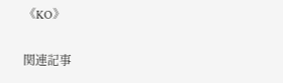《KO》

関連記事